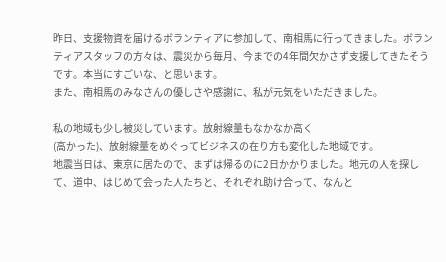昨日、支援物資を届けるボランティアに参加して、南相馬に行ってきました。ボランティアスタッフの方々は、震災から毎月、今までの4年間欠かさず支援してきたそうです。本当にすごいな、と思います。
また、南相馬のみなさんの優しさや感謝に、私が元気をいただきました。

私の地域も少し被災しています。放射線量もなかなか高く
(高かった)、放射線量をめぐってビジネスの在り方も変化した地域です。
地震当日は、東京に居たので、まずは帰るのに2日かかりました。地元の人を探して、道中、はじめて会った人たちと、それぞれ助け合って、なんと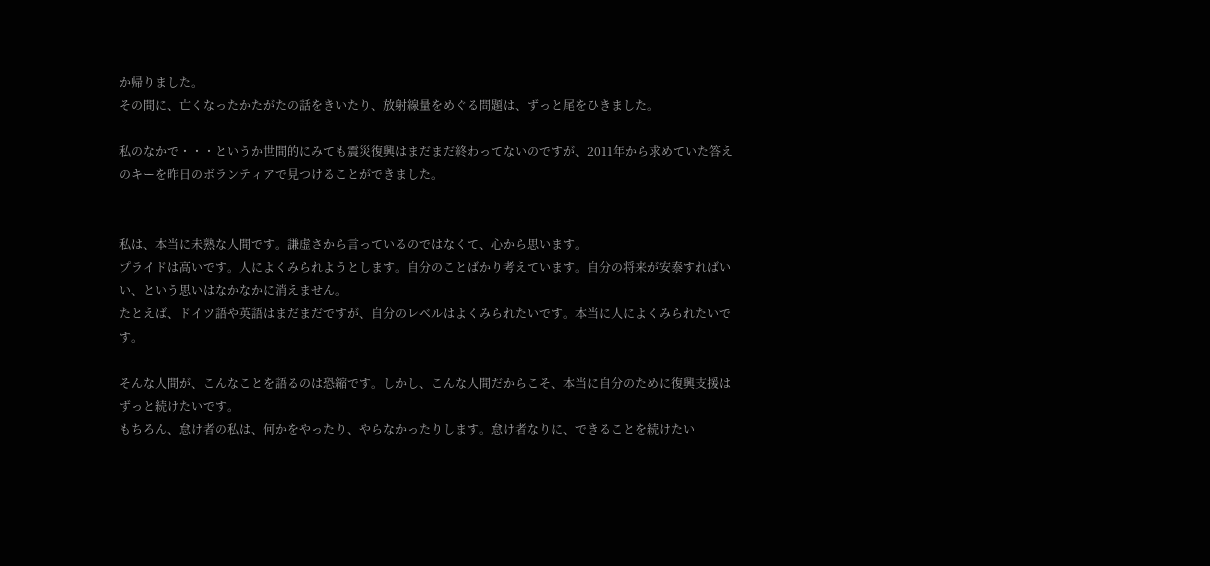か帰りました。
その間に、亡くなったかたがたの話をきいたり、放射線量をめぐる問題は、ずっと尾をひきました。

私のなかで・・・というか世間的にみても震災復興はまだまだ終わってないのですが、2011年から求めていた答えのキーを昨日のボランティアで見つけることができました。


私は、本当に未熟な人間です。謙虚さから言っているのではなくて、心から思います。
プライドは高いです。人によくみられようとします。自分のことばかり考えています。自分の将来が安泰すればいい、という思いはなかなかに消えません。
たとえば、ドイツ語や英語はまだまだですが、自分のレベルはよくみられたいです。本当に人によくみられたいです。

そんな人間が、こんなことを語るのは恐縮です。しかし、こんな人間だからこそ、本当に自分のために復興支援はずっと続けたいです。
もちろん、怠け者の私は、何かをやったり、やらなかったりします。怠け者なりに、できることを続けたい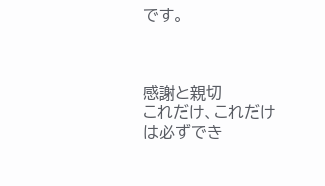です。



感謝と親切
これだけ、これだけは必ずでき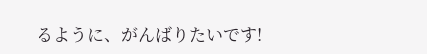るように、がんばりたいです!